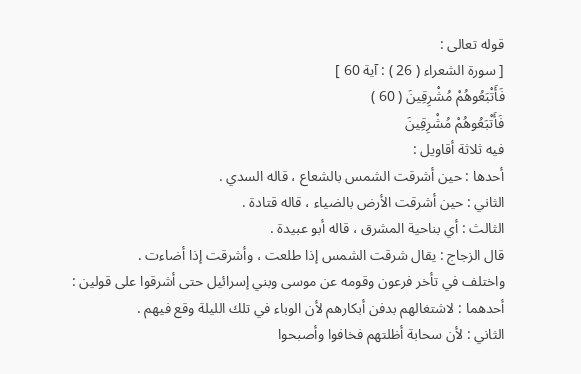قوله تعالى :
[ سورة الشعراء ( 26 ) : آية 60 ]
فَأَتْبَعُوهُمْ مُشْرِقِينَ ( 60 )
فَأَتْبَعُوهُمْ مُشْرِقِينَ
فيه ثلاثة أقاويل :
أحدها : حين أشرقت الشمس بالشعاع ، قاله السدي .
الثاني : حين أشرقت الأرض بالضياء ، قاله قتادة .
الثالث : أي بناحية المشرق ، قاله أبو عبيدة .
قال الزجاج : يقال شرقت الشمس إذا طلعت ، وأشرقت إذا أضاءت .
واختلف في تأخر فرعون وقومه عن موسى وبني إسرائيل حتى أشرقوا على قولين :
أحدهما : لاشتغالهم بدفن أبكارهم لأن الوباء في تلك الليلة وقع فيهم .
الثاني : لأن سحابة أظلتهم فخافوا وأصبحوا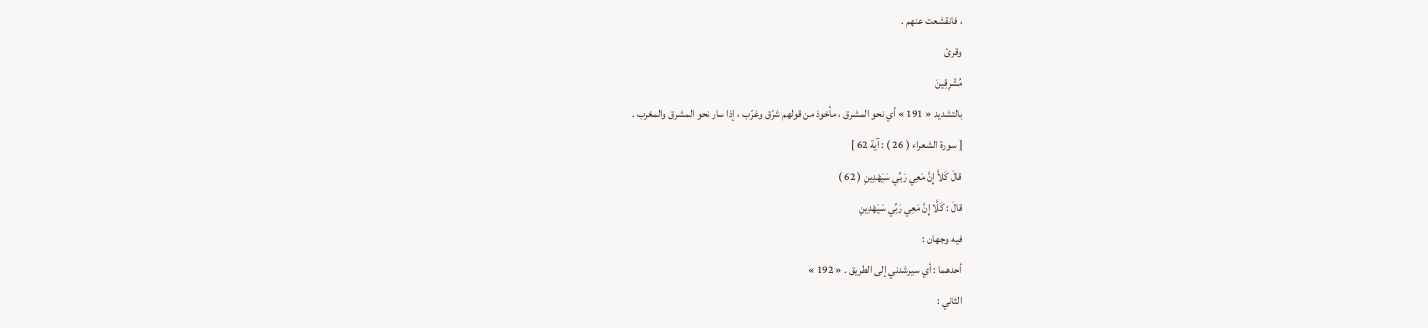، فانقشعت عنهم .
وقرئ
مُشْرِقِينَ
بالتشديد « 191 » أي نحو المشرق ، مأخوذ من قولهم شرّق وغرّب ، إذا سار نحو المشرق والمغرب .
[ سورة الشعراء ( 26 ) : آية 62 ]
قالَ كَلاَّ إِنَّ مَعِي رَبِّي سَيَهْدِينِ ( 62 )
قالَ : كَلَّا إِنَّ مَعِي رَبِّي سَيَهْدِينِ
فيه وجهان :
أحدهما : أي سيرشدني إلى الطريق . « 192 »
الثاني :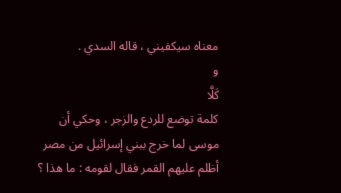معناه سيكفيني ، قاله السدي .
و
كَلَّا
كلمة توضع للردع والزجر ، وحكي أن موسى لما خرج ببني إسرائيل من مصر أظلم عليهم القمر فقال لقومه : ما هذا ؟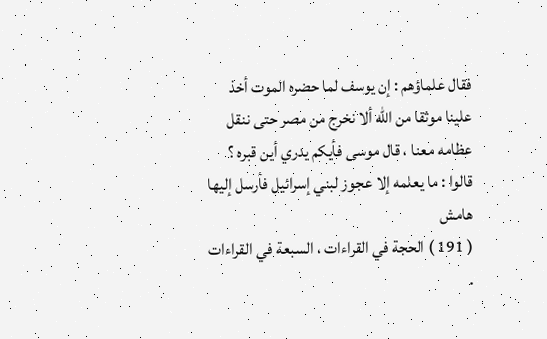فقال علماؤهم : إن يوسف لما حضره الموت أخذ علينا موثقا من الله ألا نخرج من مصر حتى ننقل عظامه معنا ، قال موسى فأيكم يدري أين قبره ؟ قالوا : ما يعلمه إلا عجوز لبني إسرائيل فأرسل إليها
هامش
( 191 ) الحجة في القراءات ، السبعة في القراءات .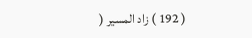( 192 ) زاد المسير (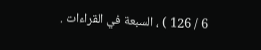6 / 126 ) ، السبعة في القراءات .